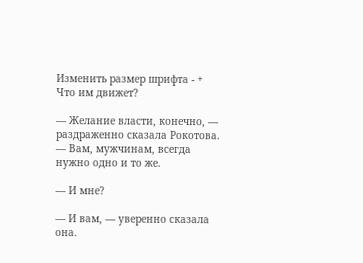Изменить размер шрифта - +
Что им движет?

— Желание власти, конечно, — раздраженно сказала Рокотова. — Вам, мужчинам, всегда нужно одно и то же.

— И мне?

— И вам, — уверенно сказала она.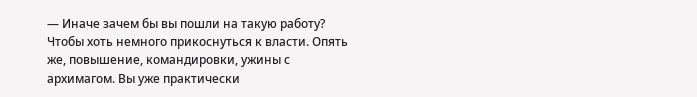— Иначе зачем бы вы пошли на такую работу? Чтобы хоть немного прикоснуться к власти. Опять же, повышение, командировки, ужины с архимагом. Вы уже практически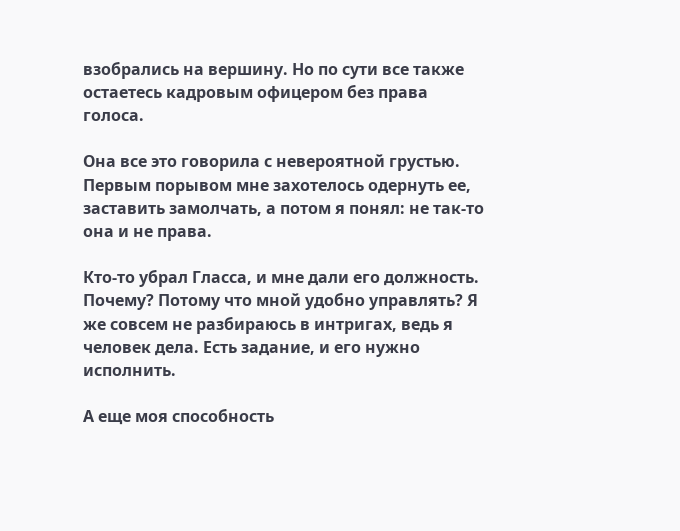взобрались на вершину. Но по сути все также остаетесь кадровым офицером без права голоса.

Она все это говорила с невероятной грустью. Первым порывом мне захотелось одернуть ее, заставить замолчать, а потом я понял: не так-то она и не права.

Кто-то убрал Гласса, и мне дали его должность. Почему? Потому что мной удобно управлять? Я же совсем не разбираюсь в интригах, ведь я человек дела. Есть задание, и его нужно исполнить.

А еще моя способность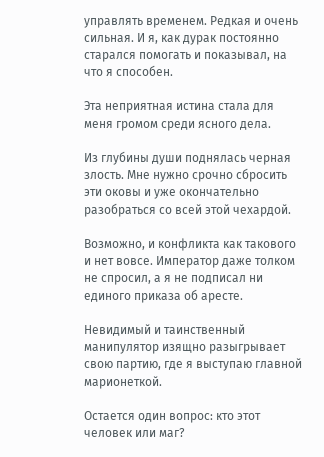управлять временем. Редкая и очень сильная. И я, как дурак постоянно старался помогать и показывал, на что я способен.

Эта неприятная истина стала для меня громом среди ясного дела.

Из глубины души поднялась черная злость. Мне нужно срочно сбросить эти оковы и уже окончательно разобраться со всей этой чехардой.

Возможно, и конфликта как такового и нет вовсе. Император даже толком не спросил, а я не подписал ни единого приказа об аресте.

Невидимый и таинственный манипулятор изящно разыгрывает свою партию, где я выступаю главной марионеткой.

Остается один вопрос: кто этот человек или маг?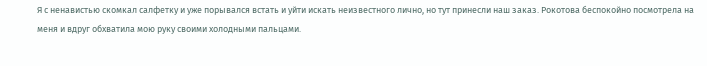Я с ненавистью скомкал салфетку и уже порывался встать и уйти искать неизвестного лично, но тут принесли наш заказ. Рокотова беспокойно посмотрела на меня и вдруг обхватила мою руку своими холодными пальцами.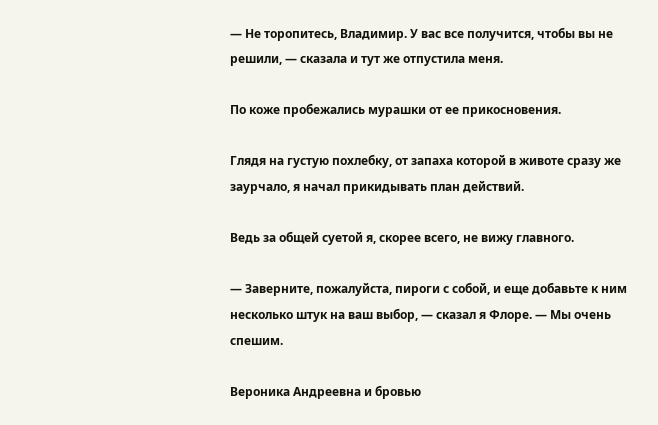— Не торопитесь, Владимир. У вас все получится, чтобы вы не решили, — сказала и тут же отпустила меня.

По коже пробежались мурашки от ее прикосновения.

Глядя на густую похлебку, от запаха которой в животе сразу же заурчало, я начал прикидывать план действий.

Ведь за общей суетой я, скорее всего, не вижу главного.

— Заверните, пожалуйста, пироги с собой, и еще добавьте к ним несколько штук на ваш выбор, — сказал я Флоре. — Мы очень спешим.

Вероника Андреевна и бровью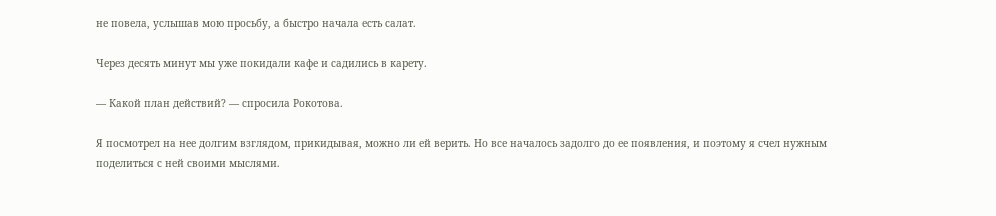не повела, услышав мою просьбу, а быстро начала есть салат.

Через десять минут мы уже покидали кафе и садились в карету.

— Какой план действий? — спросила Рокотова.

Я посмотрел на нее долгим взглядом, прикидывая, можно ли ей верить. Но все началось задолго до ее появления, и поэтому я счел нужным поделиться с ней своими мыслями.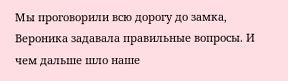Мы проговорили всю дорогу до замка, Вероника задавала правильные вопросы. И чем дальше шло наше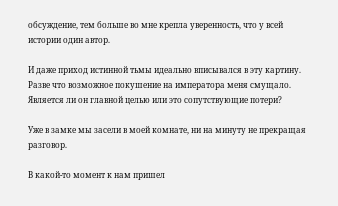обсуждение, тем больше во мне крепла уверенность, что у всей истории один автор.

И даже приход истинной тьмы идеально вписывался в эту картину. Разве что возможное покушение на императора меня смущало. Является ли он главной целью или это сопутствующие потери?

Уже в замке мы засели в моей комнате, ни на минуту не прекращая разговор.

В какой-то момент к нам пришел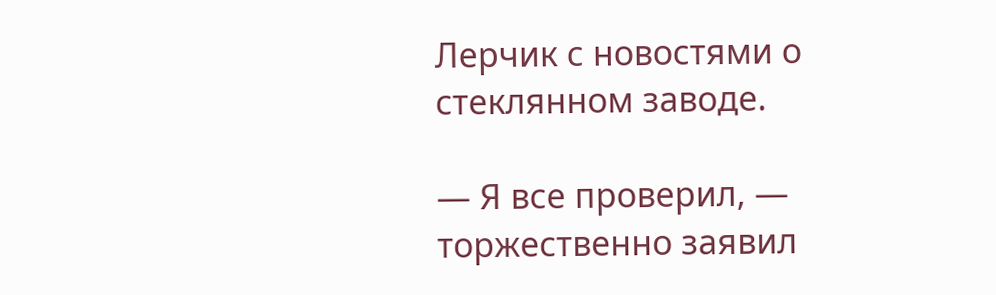Лерчик с новостями о стеклянном заводе.

— Я все проверил, — торжественно заявил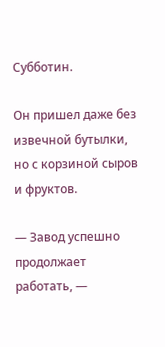Субботин.

Он пришел даже без извечной бутылки, но с корзиной сыров и фруктов.

— Завод успешно продолжает работать, —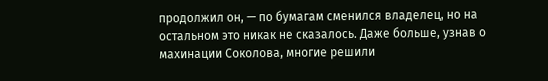продолжил он, — по бумагам сменился владелец, но на остальном это никак не сказалось. Даже больше, узнав о махинации Соколова, многие решили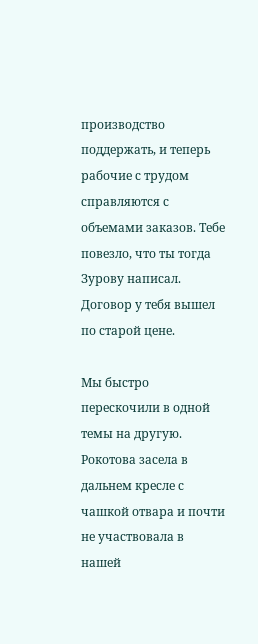производство поддержать, и теперь рабочие с трудом справляются с объемами заказов. Тебе повезло, что ты тогда Зурову написал. Договор у тебя вышел по старой цене.

Мы быстро перескочили в одной темы на другую. Рокотова засела в дальнем кресле с чашкой отвара и почти не участвовала в нашей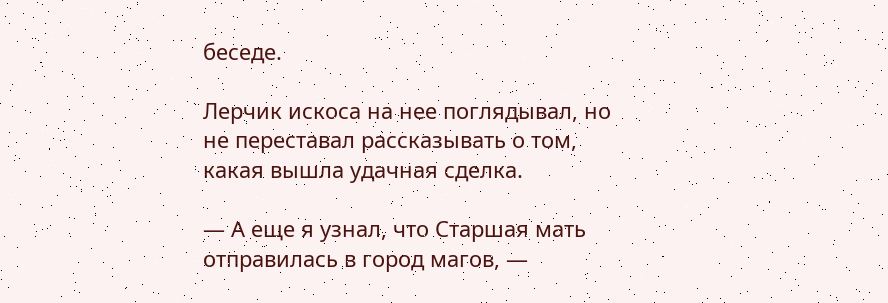беседе.

Лерчик искоса на нее поглядывал, но не переставал рассказывать о том, какая вышла удачная сделка.

— А еще я узнал, что Старшая мать отправилась в город магов, —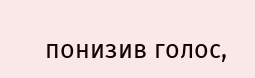понизив голос,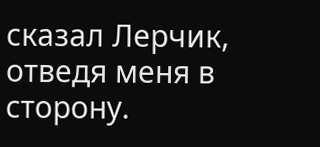сказал Лерчик, отведя меня в сторону.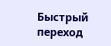Быстрый переход